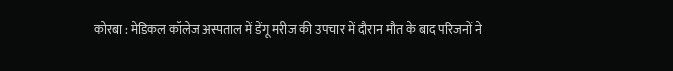कोरबा : मेडिकल कॉलेज अस्पताल में डेंगू मरीज की उपचार में दौरान मौत के बाद परिजनों ने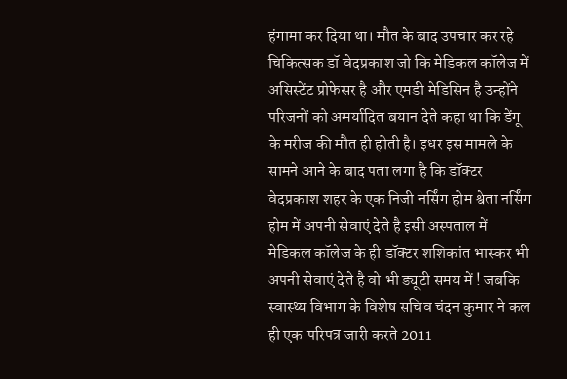हंगामा कर दिया था। मौत के बाद उपचार कर रहे चिकित्सक डॉ वेदप्रकाश जो कि मेडिकल कॉलेज में असिस्टेंट प्रोफेसर है और एमडी मेडिसिन है उन्होंने परिजनों को अमर्यादित बयान देते कहा था कि डेंगू के मरीज की मौत ही होती है। इधर इस मामले के सामने आने के बाद पता लगा है कि डॉक्टर वेदप्रकाश शहर के एक निजी नर्सिंग होम श्वेता नर्सिंग होम में अपनी सेवाएं देते है इसी अस्पताल में मेडिकल कॉलेज के ही डॉक्टर शशिकांत भास्कर भी अपनी सेवाएं देते है वो भी ड्यूटी समय में ! जबकि स्वास्थ्य विभाग के विशेष सचिव चंदन कुमार ने कल ही एक परिपत्र जारी करते 2011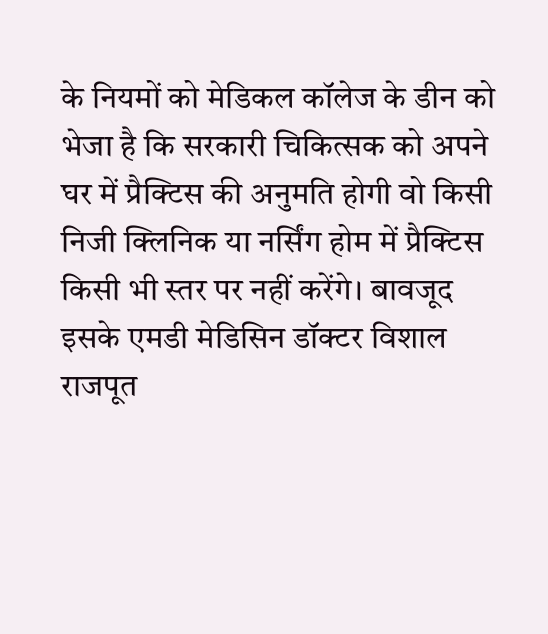के नियमों को मेडिकल कॉलेज के डीन को भेजा है कि सरकारी चिकित्सक को अपने घर में प्रैक्टिस की अनुमति होगी वो किसी निजी क्लिनिक या नर्सिंग होम में प्रैक्टिस किसी भी स्तर पर नहीं करेंगे। बावजूद इसके एमडी मेडिसिन डॉक्टर विशाल राजपूत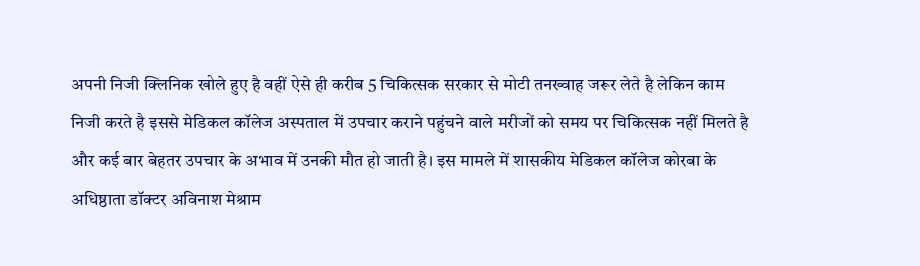अपनी निजी क्लिनिक खोले हुए है वहीं ऐसे ही करीब 5 चिकित्सक सरकार से मोटी तनख्वाह जरूर लेते है लेकिन काम निजी करते है इससे मेडिकल कॉलेज अस्पताल में उपचार कराने पहुंचने वाले मरीजों को समय पर चिकित्सक नहीं मिलते है और कई बार बेहतर उपचार के अभाव में उनकी मौत हो जाती है। इस मामले में शासकीय मेडिकल कॉलेज कोरबा के अधिष्ठाता डॉक्टर अविनाश मेश्राम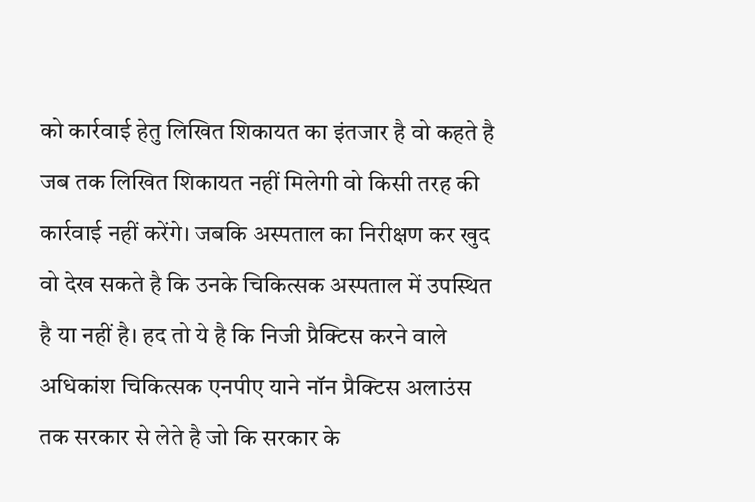को कार्रवाई हेतु लिखित शिकायत का इंतजार है वो कहते है जब तक लिखित शिकायत नहीं मिलेगी वो किसी तरह की कार्रवाई नहीं करेंगे। जबकि अस्पताल का निरीक्षण कर खुद वो देख सकते है कि उनके चिकित्सक अस्पताल में उपस्थित है या नहीं है। हद तो ये है कि निजी प्रैक्टिस करने वाले अधिकांश चिकित्सक एनपीए याने नॉन प्रैक्टिस अलाउंस तक सरकार से लेते है जो कि सरकार के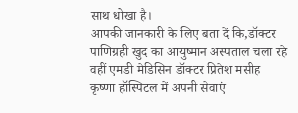साथ धोखा है।
आपकी जानकारी के लिए बता दें कि,डॉक्टर पाणिग्रही खुद का आयुष्मान अस्पताल चला रहे वहीं एमडी मेडिसिन डॉक्टर प्रितेश मसीह कृष्णा हॉस्पिटल में अपनी सेवाएं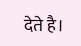देते है।